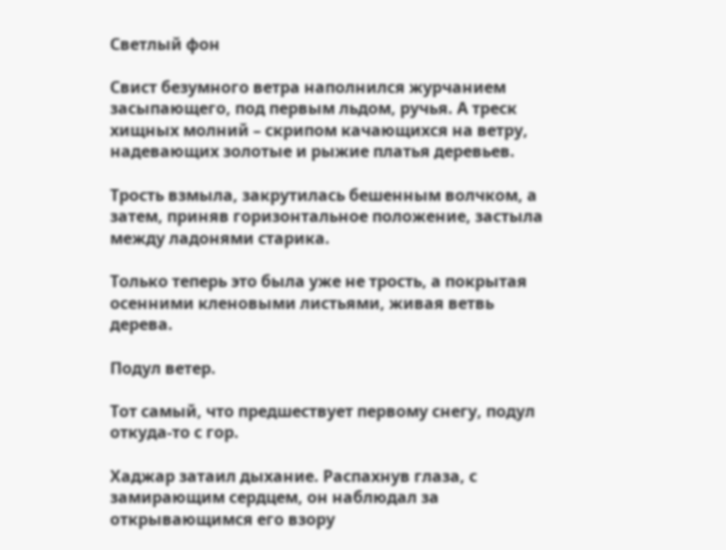Светлый фон

Свист безумного ветра наполнился журчанием засыпающего, под первым льдом, ручья. А треск хищных молний – скрипом качающихся на ветру, надевающих золотые и рыжие платья деревьев.

Трость взмыла, закрутилась бешенным волчком, а затем, приняв горизонтальное положение, застыла между ладонями старика.

Только теперь это была уже не трость, а покрытая осенними кленовыми листьями, живая ветвь дерева.

Подул ветер.

Тот самый, что предшествует первому снегу, подул откуда-то с гор.

Хаджар затаил дыхание. Распахнув глаза, с замирающим сердцем, он наблюдал за открывающимся его взору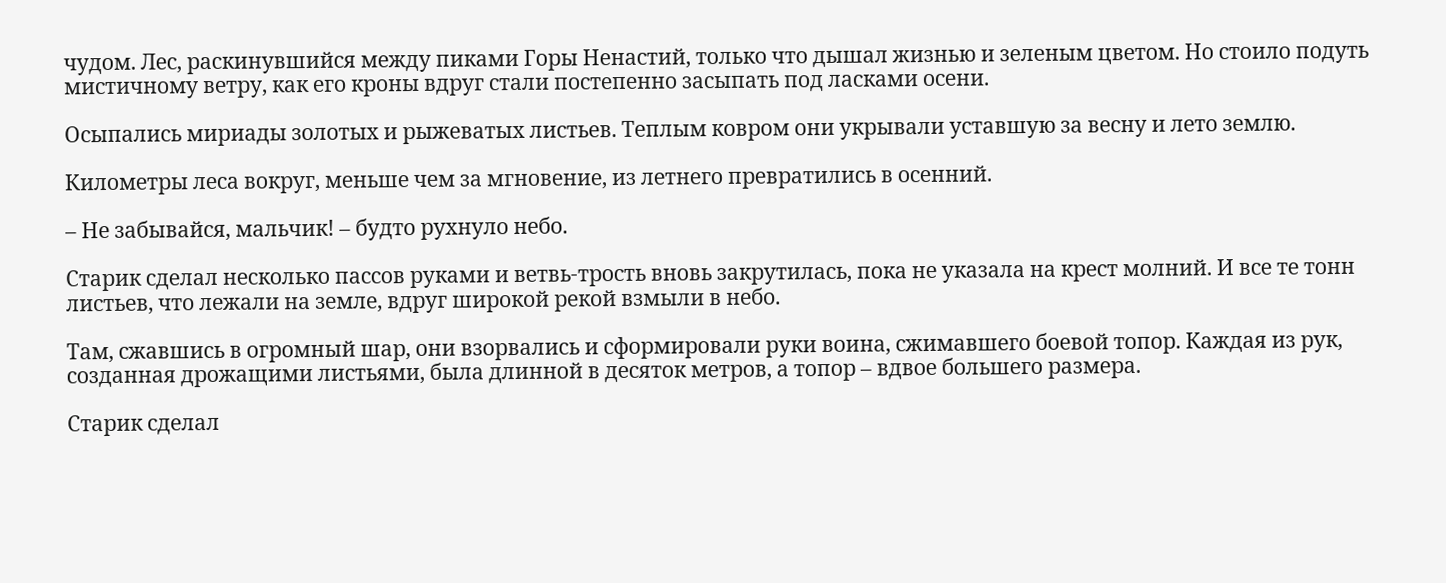чудом. Лес, раскинувшийся между пиками Горы Ненастий, только что дышал жизнью и зеленым цветом. Но стоило подуть мистичному ветру, как его кроны вдруг стали постепенно засыпать под ласками осени.

Осыпались мириады золотых и рыжеватых листьев. Теплым ковром они укрывали уставшую за весну и лето землю.

Километры леса вокруг, меньше чем за мгновение, из летнего превратились в осенний.

– Не забывайся, мальчик! – будто рухнуло небо.

Старик сделал несколько пассов руками и ветвь-трость вновь закрутилась, пока не указала на крест молний. И все те тонн листьев, что лежали на земле, вдруг широкой рекой взмыли в небо.

Там, сжавшись в огромный шар, они взорвались и сформировали руки воина, сжимавшего боевой топор. Каждая из рук, созданная дрожащими листьями, была длинной в десяток метров, а топор – вдвое большего размера.

Старик сделал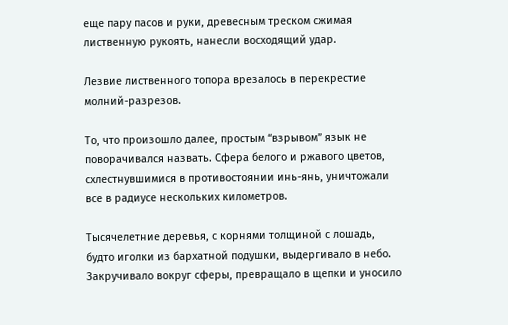еще пару пасов и руки, древесным треском сжимая лиственную рукоять, нанесли восходящий удар.

Лезвие лиственного топора врезалось в перекрестие молний-разрезов.

То, что произошло далее, простым “взрывом” язык не поворачивался назвать. Сфера белого и ржавого цветов, схлестнувшимися в противостоянии инь-янь, уничтожали все в радиусе нескольких километров.

Тысячелетние деревья, с корнями толщиной с лошадь, будто иголки из бархатной подушки, выдергивало в небо. Закручивало вокруг сферы, превращало в щепки и уносило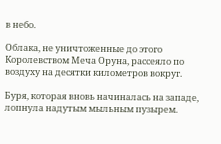в небо.

Облака, не уничтоженные до этого Королевством Меча Оруна, рассеяло по воздуху на десятки километров вокруг.

Буря, которая вновь начиналась на западе, лопнула надутым мыльным пузырем.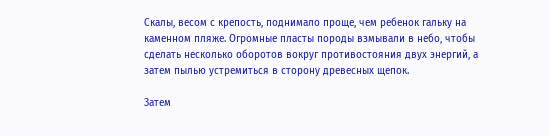Скалы, весом с крепость, поднимало проще, чем ребенок гальку на каменном пляже. Огромные пласты породы взмывали в небо, чтобы сделать несколько оборотов вокруг противостояния двух энергий, а затем пылью устремиться в сторону древесных щепок.

Затем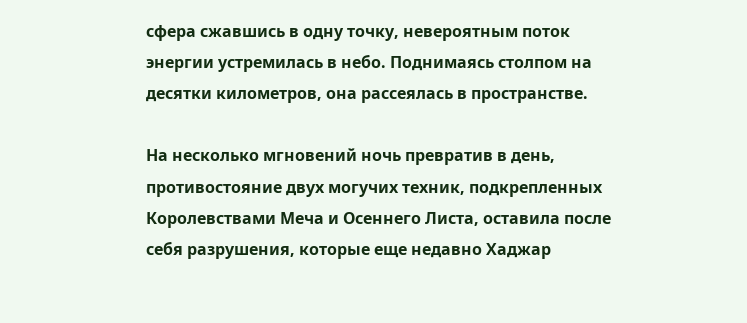сфера сжавшись в одну точку, невероятным поток энергии устремилась в небо. Поднимаясь столпом на десятки километров, она рассеялась в пространстве.

На несколько мгновений ночь превратив в день, противостояние двух могучих техник, подкрепленных Королевствами Меча и Осеннего Листа, оставила после себя разрушения, которые еще недавно Хаджар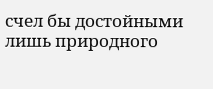счел бы достойными лишь природного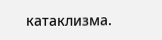катаклизма.